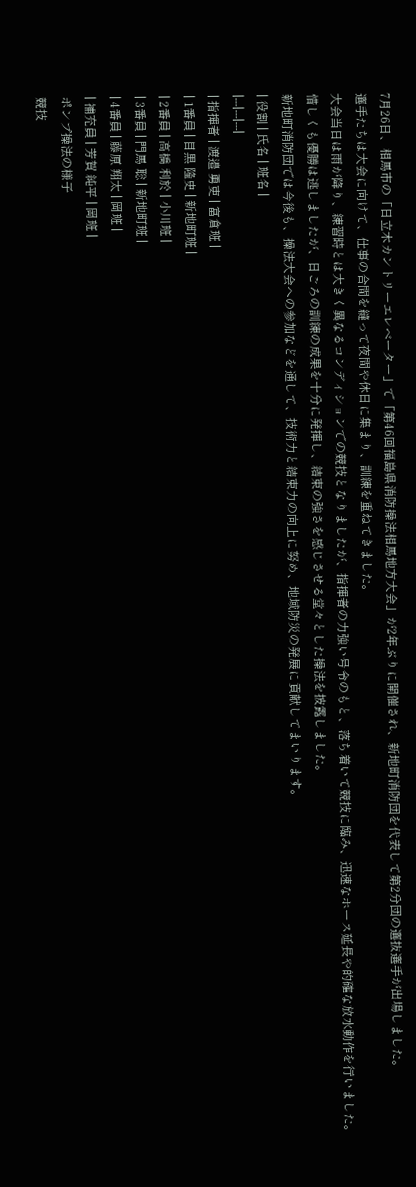7月26日、相馬市の「日立木カントリーエレベーター」で「第46回福島県消防操法相馬地方大会」が2年ぶりに開催され、新地町消防団を代表して第2分団の選抜選手が出場しました。
選手たちは大会に向けて、仕事の合間を縫って夜間や休日に集まり、訓練を重ねてきました。
大会当日は雨が降り、練習時とは大きく異なるコンディションでの競技となりましたが、指揮者の力強い号令のもと、落ち着いて競技に臨み、迅速なホース延長や的確な放水動作を行いました。
惜しくも優勝は逃しましたが、日ごろの訓練の成果を十分に発揮し、結束の強さを感じさせる堂々とした操法を披露しました。
新地町消防団では今後も、操法大会への参加などを通して、技術力と結束力の向上に努め、地域防災の発展に貢献してまいります。
| 役割 | 氏名 | 班名 |
|---|---|---|
| 指揮者 | 渡邉 勇吏 | 富倉班 |
| 1番員 | 目黒 隆史 | 新地町班 |
| 2番員 | 高橋 利於 | 小川班 |
| 3番員 | 門馬 聡 | 新地町班 |
| 4番員 | 藤原 翔太 | 岡班 |
| 補充員 | 芳賀 純平 | 岡班 |
ポンプ操法の様子
競技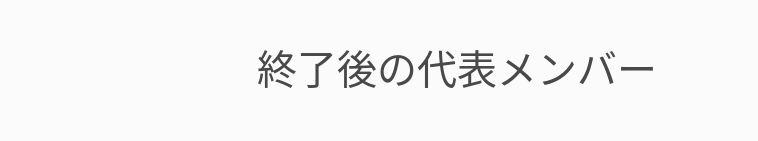終了後の代表メンバー